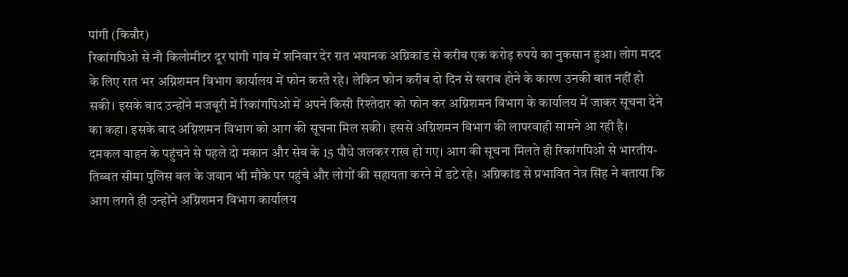पांगी (किन्नौर)
रिकांगपिओ से नौ किलोमीटर दूर पांगी गांव में शनिवार देर रात भयानक अग्निकांड से करीब एक करोड़ रुपये का नुकसान हुआ। लोग मदद के लिए रात भर अग्निशमन विभाग कार्यालय में फोन करते रहे। लेकिन फोन करीब दो दिन से खराब होने के कारण उनकी बात नहीं हो सकी। इसके बाद उन्होंने मजबूरी में रिकांगपिओ में अपने किसी रिश्तेदार को फोन कर अग्निशमन विभाग के कार्यालय में जाकर सूचना देने का कहा। इसके बाद अग्निशमन विभाग को आग की सूचना मिल सकी। इससे अग्निशमन विभाग की लापरवाही सामने आ रही है।
दमकल वाहन के पहुंचने से पहले दो मकान और सेब के 15 पौधे जलकर राख हो गए। आग की सूचना मिलते ही रिकांगपिओ से भारतीय-तिब्बत सीमा पुलिस बल के जवान भी मौके पर पहुंचे और लोगों की सहायता करने में डटे रहे। अग्निकांड से प्रभावित नेत्र सिंह ने बताया कि आग लगते ही उन्होंने अग्निशमन विभाग कार्यालय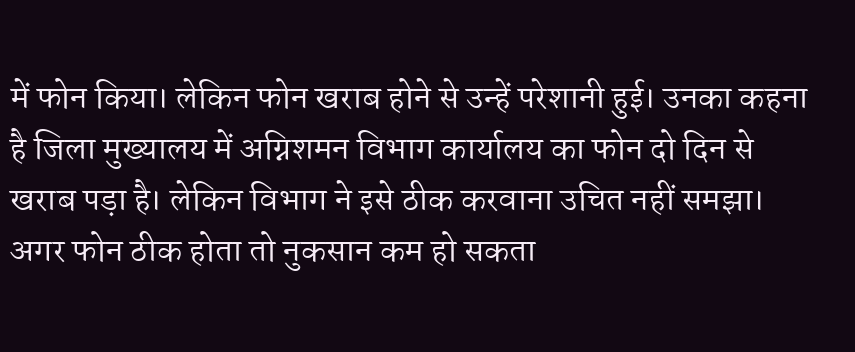में फोन किया। लेकिन फोन खराब होने से उन्हें परेशानी हुई। उनका कहना है जिला मुख्यालय में अग्निशमन विभाग कार्यालय का फोन दो दिन से खराब पड़ा है। लेकिन विभाग ने इसे ठीक करवाना उचित नहीं समझा। अगर फोन ठीक होता तो नुकसान कम हो सकता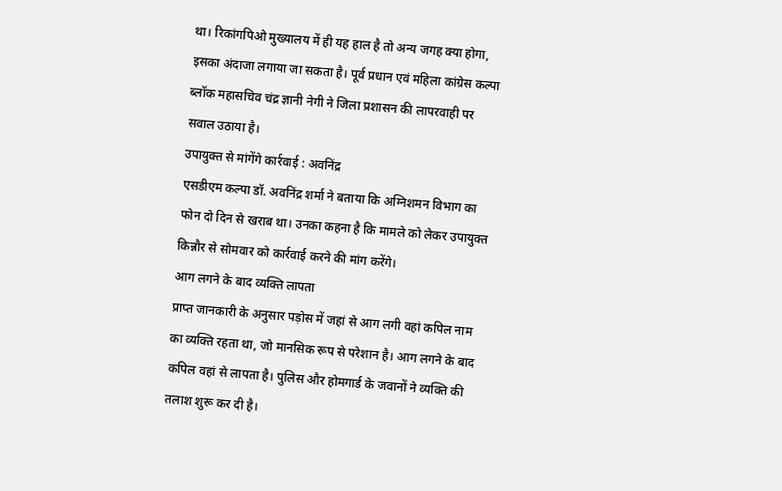था। रिकांगपिओ मुख्यालय में ही यह हाल है तो अन्य जगह क्या होगा, इसका अंदाजा लगाया जा सकता है। पूर्व प्रधान एवं महिला कांग्रेस कल्पा ब्लॉक महासचिव चंद्र ज्ञानी नेगी ने जिला प्रशासन की लापरवाही पर सवाल उठाया है।
उपायुक्त से मांगेंगे कार्रवाई : अवनिंद्र
एसडीएम कल्पा डॉ. अवनिंद्र शर्मा ने बताया कि अग्निशमन विभाग का फोन दो दिन से खराब था। उनका कहना है कि मामले को लेकर उपायुक्त किन्नौर से सोमवार को कार्रवाई करने की मांग करेंगे।
आग लगने के बाद व्यक्ति लापता
प्राप्त जानकारी के अनुसार पड़ोस में जहां से आग लगी वहां कपिल नाम का व्यक्ति रहता था, जो मानसिक रूप से परेशान है। आग लगने के बाद कपिल वहां से लापता है। पुलिस और होमगार्ड के जवानों ने व्यक्ति की तलाश शुरू कर दी है।